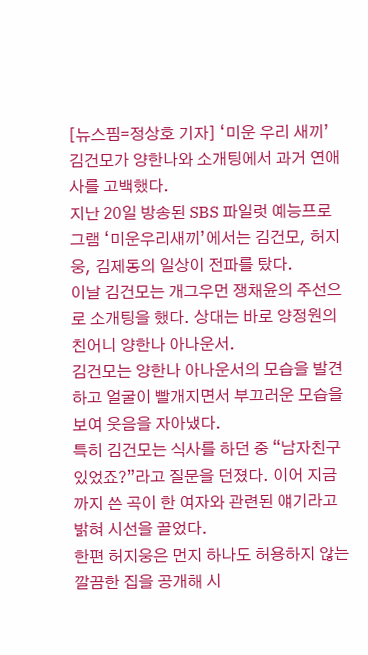[뉴스핌=정상호 기자] ‘미운 우리 새끼’ 김건모가 양한나와 소개팅에서 과거 연애사를 고백했다.
지난 20일 방송된 SBS 파일럿 예능프로그램 ‘미운우리새끼’에서는 김건모, 허지웅, 김제동의 일상이 전파를 탔다.
이날 김건모는 개그우먼 쟁채윤의 주선으로 소개팅을 했다. 상대는 바로 양정원의 친어니 양한나 아나운서.
김건모는 양한나 아나운서의 모습을 발견하고 얼굴이 빨개지면서 부끄러운 모습을 보여 웃음을 자아냈다.
특히 김건모는 식사를 하던 중 “남자친구 있었죠?”라고 질문을 던졌다. 이어 지금까지 쓴 곡이 한 여자와 관련된 얘기라고 밝혀 시선을 끌었다.
한편 허지웅은 먼지 하나도 허용하지 않는 깔끔한 집을 공개해 시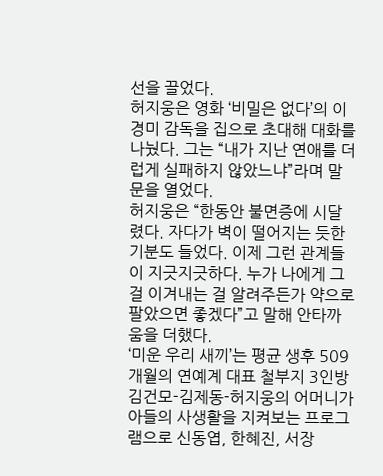선을 끌었다.
허지웅은 영화 ‘비밀은 없다’의 이경미 감독을 집으로 초대해 대화를 나눴다. 그는 “내가 지난 연애를 더럽게 실패하지 않았느냐”라며 말문을 열었다.
허지웅은 “한동안 불면증에 시달렸다. 자다가 벽이 떨어지는 듯한 기분도 들었다. 이제 그런 관계들이 지긋지긋하다. 누가 나에게 그걸 이겨내는 걸 알려주든가 약으로 팔았으면 좋겠다”고 말해 안타까움을 더했다.
‘미운 우리 새끼’는 평균 생후 509개월의 연예계 대표 철부지 3인방 김건모-김제동-허지웅의 어머니가 아들의 사생활을 지켜보는 프로그램으로 신동엽, 한혜진, 서장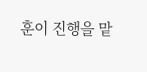훈이 진행을 맡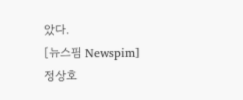았다.
[뉴스핌 Newspim] 정상호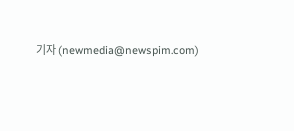기자 (newmedia@newspim.com)